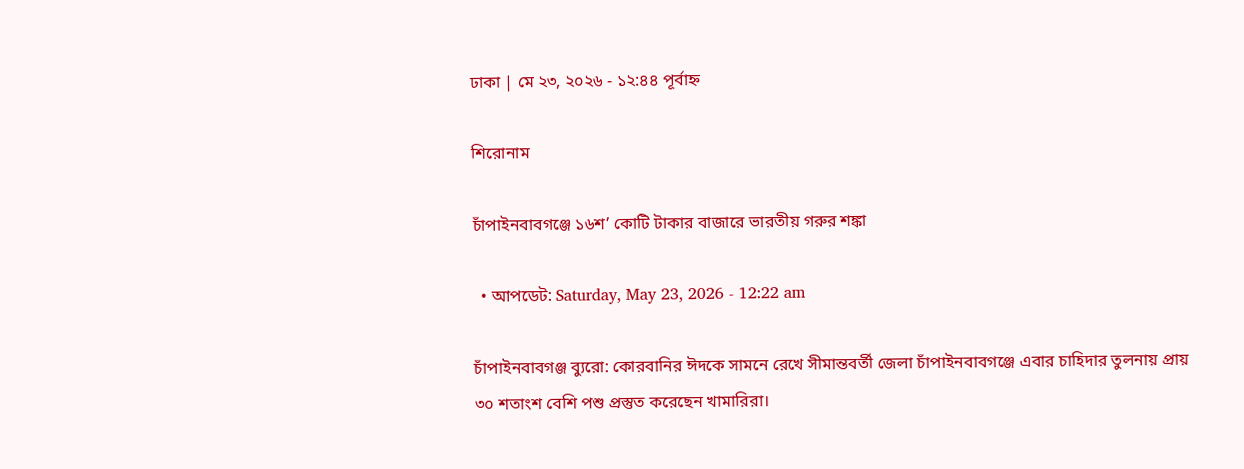ঢাকা | মে ২৩, ২০২৬ - ১২:৪৪ পূর্বাহ্ন

শিরোনাম

চাঁপাইনবাবগঞ্জে ১৬শ’ কোটি টাকার বাজারে ভারতীয় গরুর শঙ্কা

  • আপডেট: Saturday, May 23, 2026 - 12:22 am

চাঁপাইনবাবগঞ্জ ব্যুরো: কোরবানির ঈদকে সামনে রেখে সীমান্তবর্তী জেলা চাঁপাইনবাবগঞ্জে এবার চাহিদার তুলনায় প্রায় ৩০ শতাংশ বেশি পশু প্রস্তুত করেছেন খামারিরা।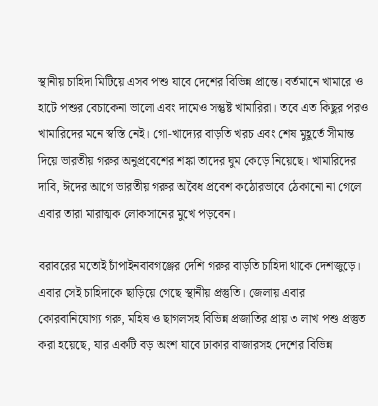স্থানীয় চাহিদা মিটিয়ে এসব পশু যাবে দেশের বিভিন্ন প্রান্তে। বর্তমানে খামারে ও হাটে পশুর বেচাকেনা ভালো এবং দামেও সন্তুষ্ট খামারিরা। তবে এত কিছুর পরও খামারিদের মনে স্বস্তি নেই। গো-খাদ্যের বাড়তি খরচ এবং শেষ মুহূর্তে সীমান্ত দিয়ে ভারতীয় গরুর অনুপ্রবেশের শঙ্কা তাদের ঘুম কেড়ে নিয়েছে। খামারিদের দাবি, ঈদের আগে ভারতীয় গরুর অবৈধ প্রবেশ কঠোরভাবে ঠেকানো না গেলে এবার তারা মারাত্মক লোকসানের মুখে পড়বেন।

বরাবরের মতোই চাঁপাইনবাবগঞ্জের দেশি গরুর বাড়তি চাহিদা থাকে দেশজুড়ে। এবার সেই চাহিদাকে ছাড়িয়ে গেছে স্থানীয় প্রস্তুতি। জেলায় এবার কোরবানিযোগ্য গরু, মহিষ ও ছাগলসহ বিভিন্ন প্রজাতির প্রায় ৩ লাখ পশু প্রস্তুত করা হয়েছে, যার একটি বড় অংশ যাবে ঢাকার বাজারসহ দেশের বিভিন্ন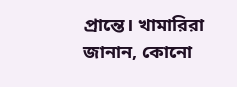প্রান্তে। খামারিরা জানান, কোনো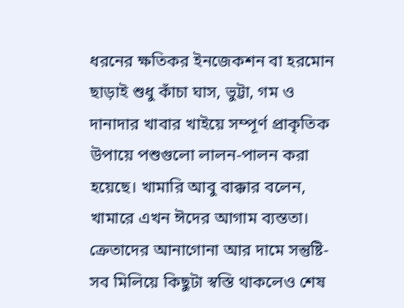ধরনের ক্ষতিকর ইনজেকশন বা হরমোন ছাড়াই শুধু কাঁচা ঘাস, ভুট্টা, গম ও দানাদার খাবার খাইয়ে সম্পূর্ণ প্রাকৃতিক উপায়ে পশুগুলো লালন-পালন করা হয়েছে। খামারি আবু বাক্কার বলেন, খামারে এখন ঈদের আগাম ব্যস্ততা। ক্রেতাদের আনাগোনা আর দামে সন্তুষ্টি- সব মিলিয়ে কিছুটা স্বস্তি থাকলেও শেষ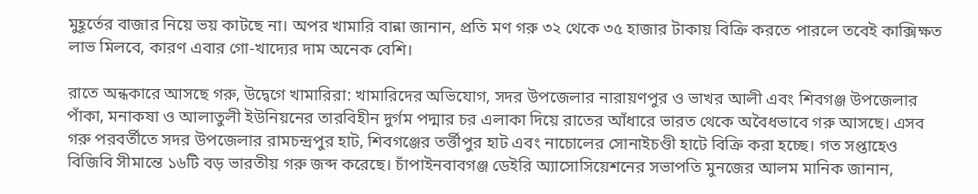মুহূর্তের বাজার নিয়ে ভয় কাটছে না। অপর খামারি বান্না জানান, প্রতি মণ গরু ৩২ থেকে ৩৫ হাজার টাকায় বিক্রি করতে পারলে তবেই কাক্সিক্ষত লাভ মিলবে, কারণ এবার গো-খাদ্যের দাম অনেক বেশি।

রাতে অন্ধকারে আসছে গরু, উদ্বেগে খামারিরা: খামারিদের অভিযোগ, সদর উপজেলার নারায়ণপুর ও ভাখর আলী এবং শিবগঞ্জ উপজেলার পাঁকা, মনাকষা ও আলাতুলী ইউনিয়নের তারবিহীন দুর্গম পদ্মার চর এলাকা দিয়ে রাতের আঁধারে ভারত থেকে অবৈধভাবে গরু আসছে। এসব গরু পরবর্তীতে সদর উপজেলার রামচন্দ্রপুর হাট, শিবগঞ্জের তর্ত্তীপুর হাট এবং নাচোলের সোনাইচণ্ডী হাটে বিক্রি করা হচ্ছে। গত সপ্তাহেও বিজিবি সীমান্তে ১৬টি বড় ভারতীয় গরু জব্দ করেছে। চাঁপাইনবাবগঞ্জ ডেইরি অ্যাসোসিয়েশনের সভাপতি মুনজের আলম মানিক জানান,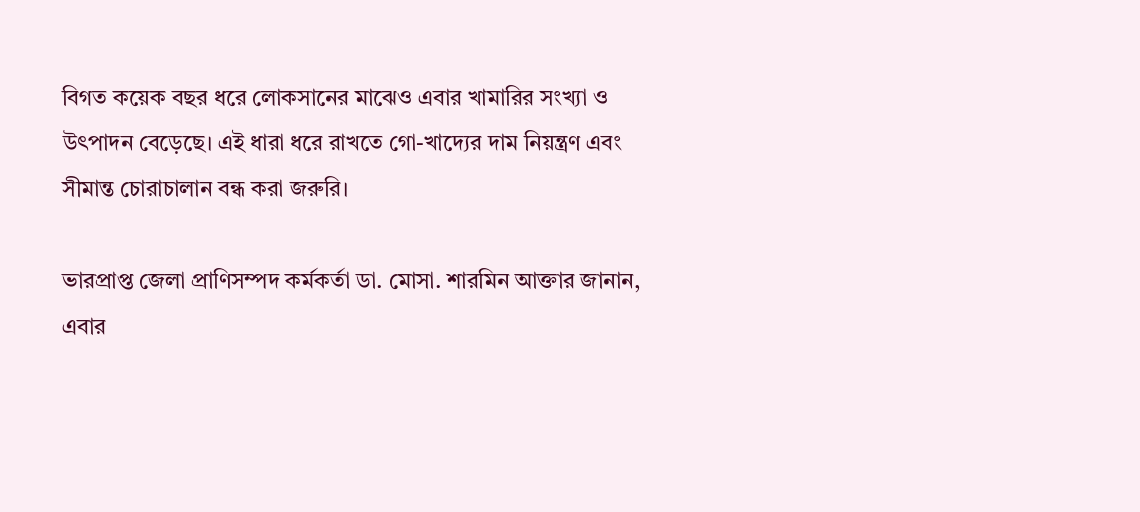বিগত কয়েক বছর ধরে লোকসানের মাঝেও এবার খামারির সংখ্যা ও উৎপাদন বেড়েছে। এই ধারা ধরে রাখতে গো-খাদ্যের দাম নিয়ন্ত্রণ এবং সীমান্ত চোরাচালান বন্ধ করা জরুরি।

ভারপ্রাপ্ত জেলা প্রাণিসম্পদ কর্মকর্তা ডা. মোসা. শারমিন আক্তার জানান, এবার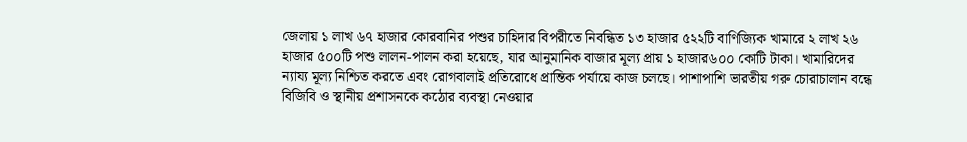জেলায় ১ লাখ ৬৭ হাজার কোরবানির পশুর চাহিদার বিপরীতে নিবন্ধিত ১৩ হাজার ৫২২টি বাণিজ্যিক খামারে ২ লাখ ২৬ হাজার ৫০০টি পশু লালন-পালন করা হয়েছে, যার আনুমানিক বাজার মূল্য প্রায় ১ হাজার৬০০ কোটি টাকা। খামারিদের ন্যায্য মূল্য নিশ্চিত করতে এবং রোগবালাই প্রতিরোধে প্রান্তিক পর্যায়ে কাজ চলছে। পাশাপাশি ভারতীয় গরু চোরাচালান বন্ধে বিজিবি ও স্থানীয় প্রশাসনকে কঠোর ব্যবস্থা নেওয়ার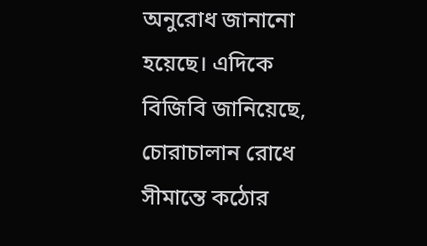অনুরোধ জানানো হয়েছে। এদিকে বিজিবি জানিয়েছে, চোরাচালান রোধে সীমান্তে কঠোর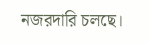নজরদারি চলছে।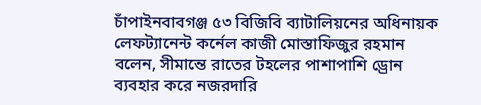চাঁপাইনবাবগঞ্জ ৫৩ বিজিবি ব্যাটালিয়নের অধিনায়ক লেফট্যানেন্ট কর্নেল কাজী মোস্তাফিজুর রহমান বলেন, সীমান্তে রাতের টহলের পাশাপাশি ড্রোন ব্যবহার করে নজরদারি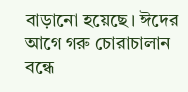বাড়ানো হয়েছে। ঈদের আগে গরু চোরাচালান বন্ধে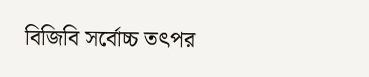বিজিবি সর্বোচ্চ তৎপর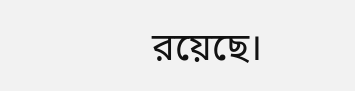রয়েছে।